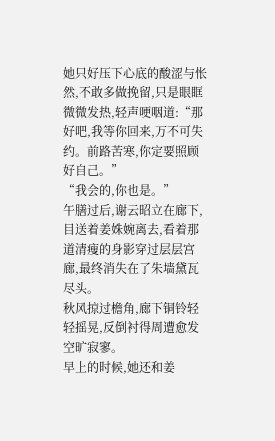她只好压下心底的酸涩与怅然,不敢多做挽留,只是眼眶微微发热,轻声哽咽道:“那好吧,我等你回来,万不可失约。前路苦寒,你定要照顾好自己。”
“我会的,你也是。”
午膳过后,谢云昭立在廊下,目送着姜姝婉离去,看着那道清瘦的身影穿过层层宫廊,最终消失在了朱墙黛瓦尽头。
秋风掠过檐角,廊下铜铃轻轻摇晃,反倒衬得周遭愈发空旷寂寥。
早上的时候,她还和姜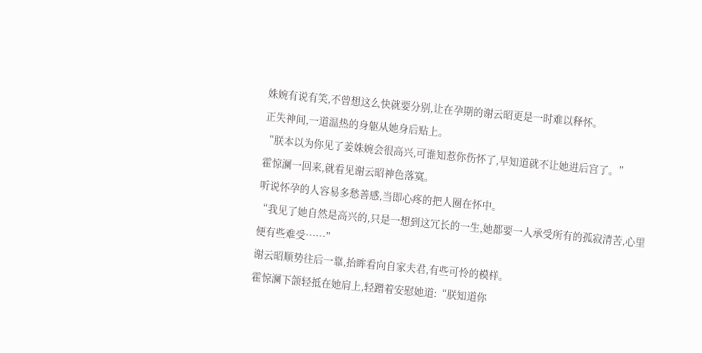姝婉有说有笑,不曾想这么快就要分别,让在孕期的谢云昭更是一时难以释怀。
正失神间,一道温热的身躯从她身后贴上。
“朕本以为你见了姜姝婉会很高兴,可谁知惹你伤怀了,早知道就不让她进后宫了。”
霍惊澜一回来,就看见谢云昭神色落寞。
听说怀孕的人容易多愁善感,当即心疼的把人圈在怀中。
“我见了她自然是高兴的,只是一想到这冗长的一生,她都要一人承受所有的孤寂清苦,心里便有些难受……”
谢云昭顺势往后一靠,抬眸看向自家夫君,有些可怜的模样。
霍惊澜下颌轻抵在她肩上,轻蹭着安慰她道:“朕知道你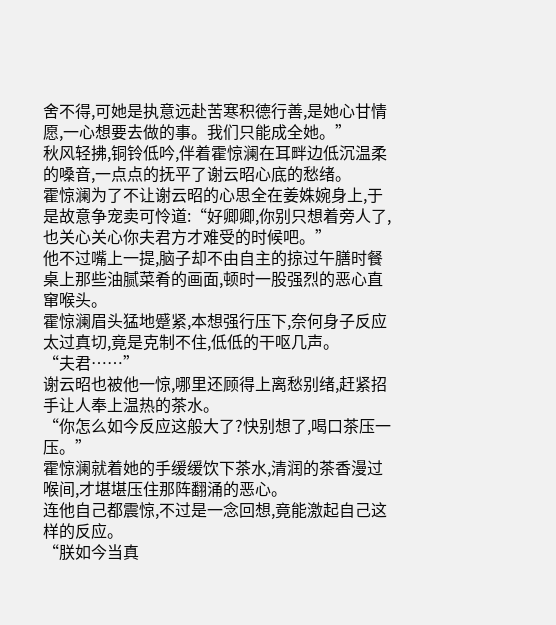舍不得,可她是执意远赴苦寒积德行善,是她心甘情愿,一心想要去做的事。我们只能成全她。”
秋风轻拂,铜铃低吟,伴着霍惊澜在耳畔边低沉温柔的嗓音,一点点的抚平了谢云昭心底的愁绪。
霍惊澜为了不让谢云昭的心思全在姜姝婉身上,于是故意争宠卖可怜道:“好卿卿,你别只想着旁人了,也关心关心你夫君方才难受的时候吧。”
他不过嘴上一提,脑子却不由自主的掠过午膳时餐桌上那些油腻菜肴的画面,顿时一股强烈的恶心直窜喉头。
霍惊澜眉头猛地蹙紧,本想强行压下,奈何身子反应太过真切,竟是克制不住,低低的干呕几声。
“夫君……”
谢云昭也被他一惊,哪里还顾得上离愁别绪,赶紧招手让人奉上温热的茶水。
“你怎么如今反应这般大了?快别想了,喝口茶压一压。”
霍惊澜就着她的手缓缓饮下茶水,清润的茶香漫过喉间,才堪堪压住那阵翻涌的恶心。
连他自己都震惊,不过是一念回想,竟能激起自己这样的反应。
“朕如今当真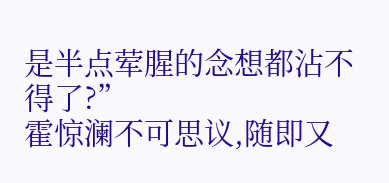是半点荤腥的念想都沾不得了?”
霍惊澜不可思议,随即又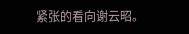紧张的看向谢云昭。